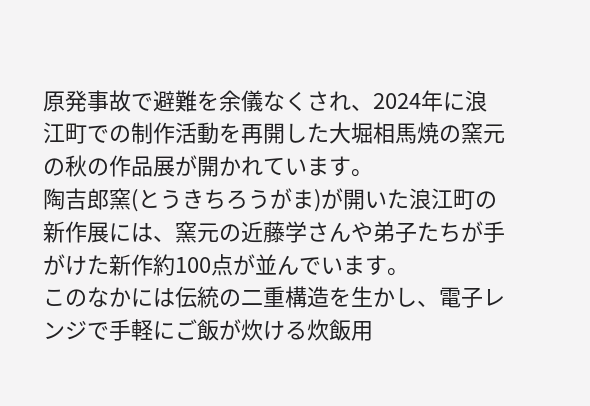原発事故で避難を余儀なくされ、2024年に浪江町での制作活動を再開した大堀相馬焼の窯元の秋の作品展が開かれています。
陶吉郎窯(とうきちろうがま)が開いた浪江町の新作展には、窯元の近藤学さんや弟子たちが手がけた新作約100点が並んでいます。
このなかには伝統の二重構造を生かし、電子レンジで手軽にご飯が炊ける炊飯用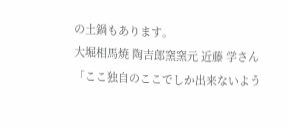の土鍋もあります。
大堀相馬焼 陶吉郎窯窯元 近藤 学さん
「ここ独自のここでしか出来ないよう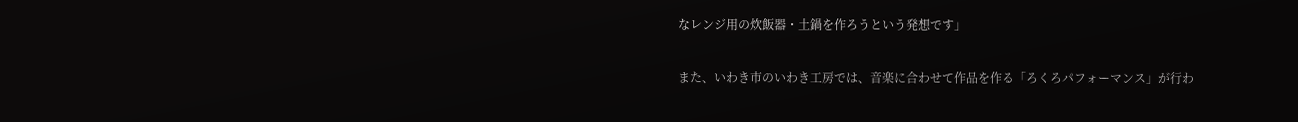なレンジ用の炊飯器・土鍋を作ろうという発想です」

また、いわき市のいわき工房では、音楽に合わせて作品を作る「ろくろパフォーマンス」が行わ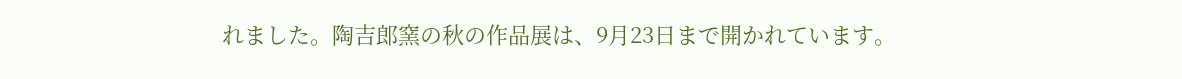れました。陶吉郎窯の秋の作品展は、9月23日まで開かれています。